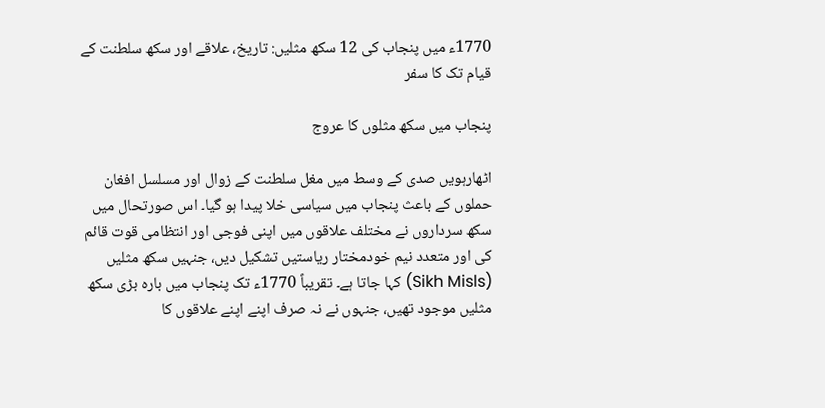1770ء میں پنجاب کی 12 سکھ مثلیں: تاریخ، علاقے اور سکھ سلطنت کے قیام تک کا سفر

پنجاب میں سکھ مثلوں کا عروج

اٹھارہویں صدی کے وسط میں مغل سلطنت کے زوال اور مسلسل افغان حملوں کے باعث پنجاب میں سیاسی خلا پیدا ہو گیا۔ اس صورتحال میں سکھ سرداروں نے مختلف علاقوں میں اپنی فوجی اور انتظامی قوت قائم کی اور متعدد نیم خودمختار ریاستیں تشکیل دیں، جنہیں سکھ مثلیں (Sikh Misls) کہا جاتا ہے۔ تقریباً 1770ء تک پنجاب میں بارہ بڑی سکھ مثلیں موجود تھیں، جنہوں نے نہ صرف اپنے اپنے علاقوں کا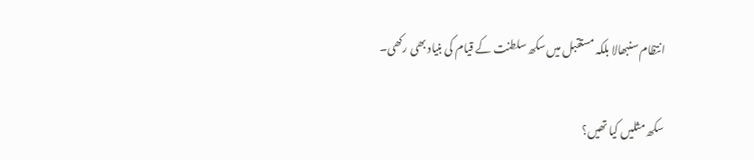انتظام سنبھالا بلکہ مستقبل میں سکھ سلطنت کے قیام کی بنیاد بھی رکھی۔

سکھ مثلیں کیا تھیں؟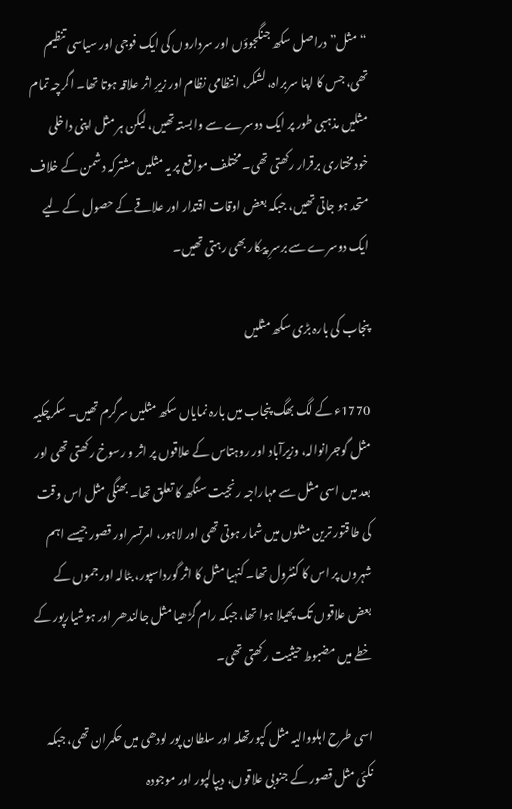“مثل” دراصل سکھ جنگجوؤں اور سرداروں کی ایک فوجی اور سیاسی تنظیم تھی، جس کا اپنا سربراہ، لشکر، انتظامی نظام اور زیرِ اثر علاقہ ہوتا تھا۔ اگرچہ تمام مثلیں مذہبی طور پر ایک دوسرے سے وابستہ تھیں، لیکن ہر مثل اپنی داخلی خودمختاری برقرار رکھتی تھی۔ مختلف مواقع پر یہ مثلیں مشترکہ دشمن کے خلاف متحد ہو جاتی تھیں، جبکہ بعض اوقات اقتدار اور علاقے کے حصول کے لیے ایک دوسرے سے برسرِ پیکار بھی رہتی تھیں۔

پنجاب کی بارہ بڑی سکھ مثلیں

1770ء کے لگ بھگ پنجاب میں بارہ نمایاں سکھ مثلیں سرگرم تھیں۔ سکرچکیہ مثل گوجرانوالہ، وزیرآباد اور روہتاس کے علاقوں پر اثر و رسوخ رکھتی تھی اور بعد میں اسی مثل سے مہاراجہ رنجیت سنگھ کا تعلق تھا۔ بھنگی مثل اس وقت کی طاقتور ترین مثلوں میں شمار ہوتی تھی اور لاہور، امرتسر اور قصور جیسے اہم شہروں پر اس کا کنٹرول تھا۔ کنہیا مثل کا اثر گورداسپور، بٹالہ اور جموں کے بعض علاقوں تک پھیلا ہوا تھا، جبکہ رام گڑھیا مثل جالندھر اور ہوشیارپور کے خطے میں مضبوط حیثیت رکھتی تھی۔

اسی طرح اہلووالیہ مثل کپورتھلہ اور سلطان پور لودھی میں حکمران تھی، جبکہ نکئی مثل قصور کے جنوبی علاقوں، دیپالپور اور موجودہ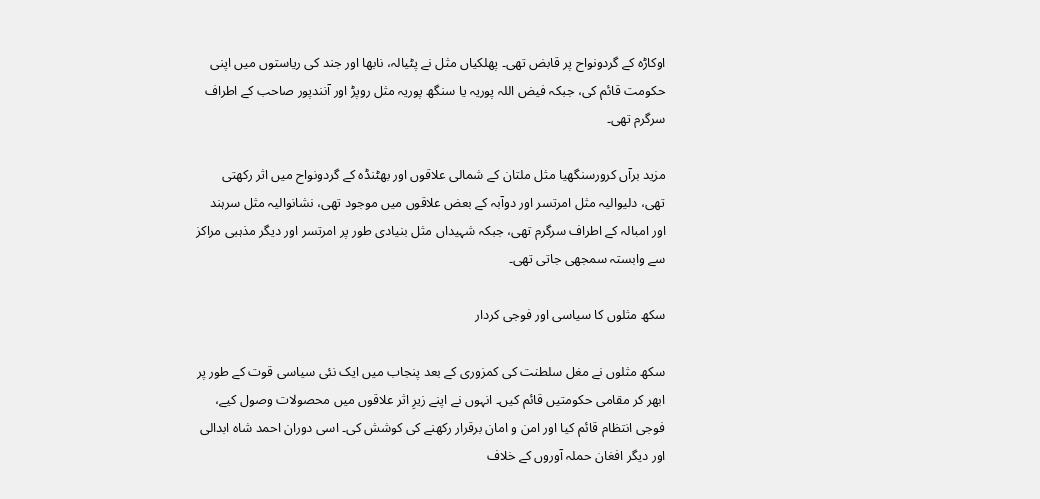اوکاڑہ کے گردونواح پر قابض تھی۔ پھلکیاں مثل نے پٹیالہ، نابھا اور جند کی ریاستوں میں اپنی حکومت قائم کی، جبکہ فیض اللہ پوریہ یا سنگھ پوریہ مثل روپڑ اور آنندپور صاحب کے اطراف سرگرم تھی۔

مزید برآں کرورسنگھیا مثل ملتان کے شمالی علاقوں اور بھٹنڈہ کے گردونواح میں اثر رکھتی تھی، دلیوالیہ مثل امرتسر اور دوآبہ کے بعض علاقوں میں موجود تھی، نشانوالیہ مثل سرہند اور امبالہ کے اطراف سرگرم تھی، جبکہ شہیداں مثل بنیادی طور پر امرتسر اور دیگر مذہبی مراکز سے وابستہ سمجھی جاتی تھی۔

سکھ مثلوں کا سیاسی اور فوجی کردار

سکھ مثلوں نے مغل سلطنت کی کمزوری کے بعد پنجاب میں ایک نئی سیاسی قوت کے طور پر ابھر کر مقامی حکومتیں قائم کیں۔ انہوں نے اپنے زیرِ اثر علاقوں میں محصولات وصول کیے، فوجی انتظام قائم کیا اور امن و امان برقرار رکھنے کی کوشش کی۔ اسی دوران احمد شاہ ابدالی اور دیگر افغان حملہ آوروں کے خلاف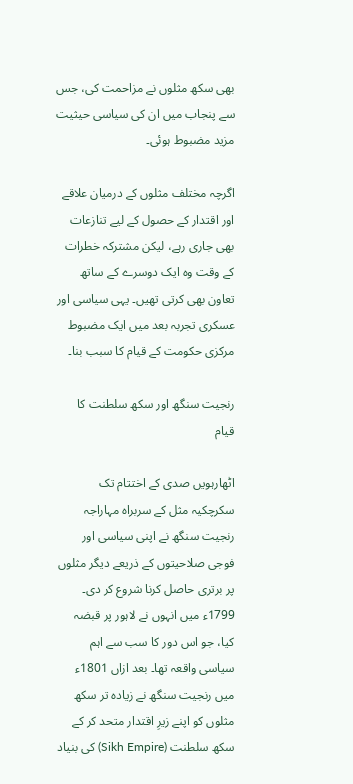بھی سکھ مثلوں نے مزاحمت کی، جس سے پنجاب میں ان کی سیاسی حیثیت مزید مضبوط ہوئی۔

اگرچہ مختلف مثلوں کے درمیان علاقے اور اقتدار کے حصول کے لیے تنازعات بھی جاری رہے، لیکن مشترکہ خطرات کے وقت وہ ایک دوسرے کے ساتھ تعاون بھی کرتی تھیں۔ یہی سیاسی اور عسکری تجربہ بعد میں ایک مضبوط مرکزی حکومت کے قیام کا سبب بنا۔

رنجیت سنگھ اور سکھ سلطنت کا قیام

اٹھارہویں صدی کے اختتام تک سکرچکیہ مثل کے سربراہ مہاراجہ رنجیت سنگھ نے اپنی سیاسی اور فوجی صلاحیتوں کے ذریعے دیگر مثلوں پر برتری حاصل کرنا شروع کر دی۔ 1799ء میں انہوں نے لاہور پر قبضہ کیا، جو اس دور کا سب سے اہم سیاسی واقعہ تھا۔ بعد ازاں 1801ء میں رنجیت سنگھ نے زیادہ تر سکھ مثلوں کو اپنے زیرِ اقتدار متحد کر کے سکھ سلطنت (Sikh Empire) کی بنیاد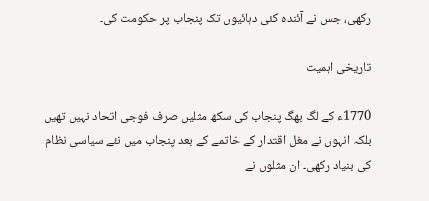رکھی، جس نے آئندہ کئی دہائیوں تک پنجاب پر حکومت کی۔

تاریخی اہمیت

1770ء کے لگ بھگ پنجاب کی سکھ مثلیں صرف فوجی اتحاد نہیں تھیں بلکہ انہوں نے مغل اقتدار کے خاتمے کے بعد پنجاب میں نئے سیاسی نظام کی بنیاد رکھی۔ ان مثلوں نے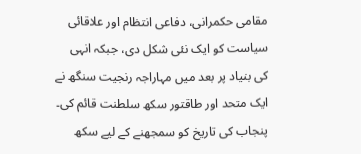مقامی حکمرانی، دفاعی انتظام اور علاقائی سیاست کو ایک نئی شکل دی، جبکہ انہی کی بنیاد پر بعد میں مہاراجہ رنجیت سنگھ نے ایک متحد اور طاقتور سکھ سلطنت قائم کی۔ پنجاب کی تاریخ کو سمجھنے کے لیے سکھ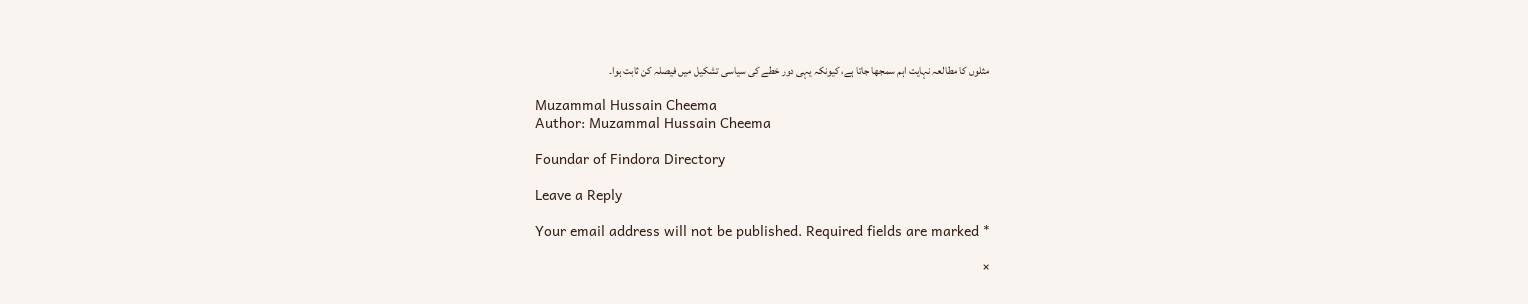مثلوں کا مطالعہ نہایت اہم سمجھا جاتا ہے، کیونکہ یہی دور خطے کی سیاسی تشکیل میں فیصلہ کن ثابت ہوا۔

Muzammal Hussain Cheema
Author: Muzammal Hussain Cheema

Foundar of Findora Directory

Leave a Reply

Your email address will not be published. Required fields are marked *

×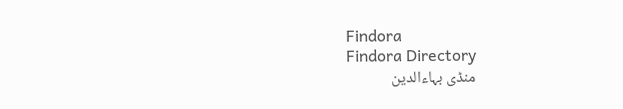Findora
Findora Directory
منڈی بہاءالدین